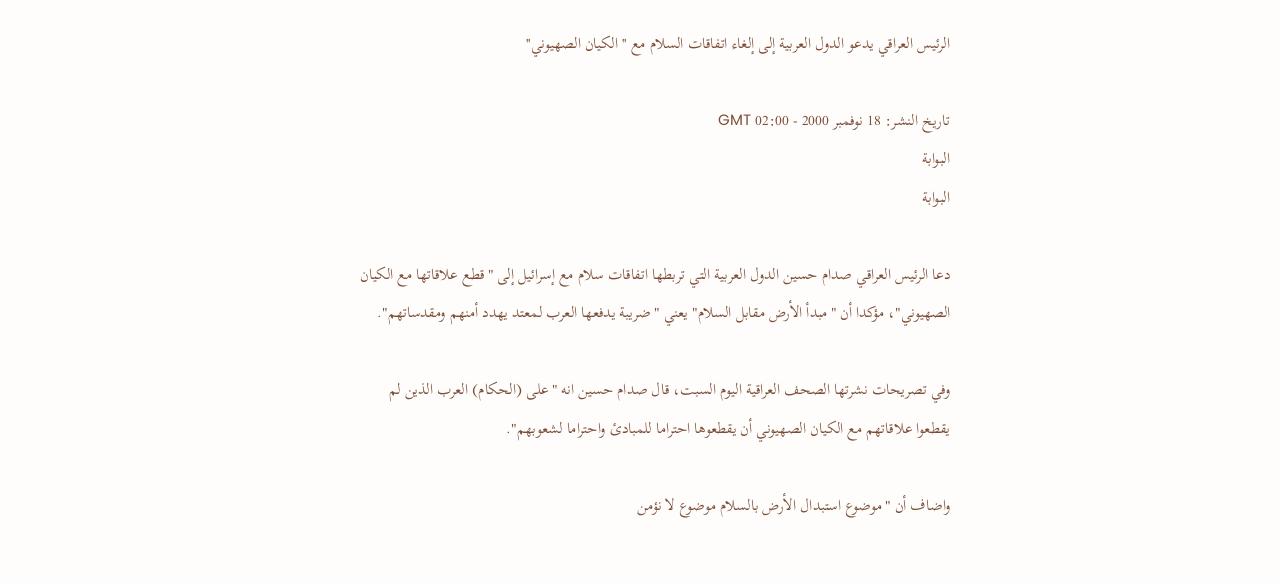الرئيس العراقي يدعو الدول العربية إلى إلغاء اتفاقات السلام مع ''الكيان الصهيوني''

تاريخ النشر: 18 نوفمبر 2000 - 02:00 GMT
البوابة
البوابة

دعا الرئيس العراقي صدام حسين الدول العربية التي تربطها اتفاقات سلام مع إسرائيل إلى "قطع علاقاتها مع الكيان الصهيوني"، مؤكدا أن "مبدأ الأرض مقابل السلام" يعني "ضريبة يدفعها العرب لمعتد يهدد أمنهم ومقدساتهم".

وفي تصريحات نشرتها الصحف العراقية اليوم السبت، قال صدام حسين انه "على (الحكام) العرب الذين لم يقطعوا علاقاتهم مع الكيان الصهيوني أن يقطعوها احتراما للمبادئ واحتراما لشعوبهم".

واضاف أن "موضوع استبدال الأرض بالسلام موضوع لا نؤمن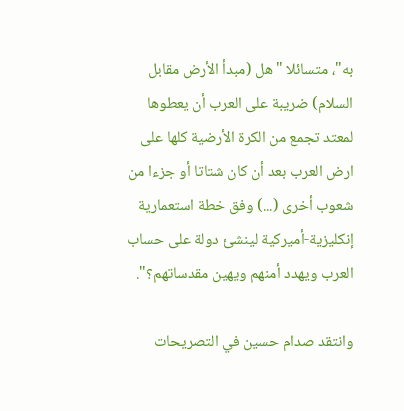به"، متسائلا "هل (مبدأ الأرض مقابل السلام) ضريبة على العرب أن يعطوها لمعتد تجمع من الكرة الأرضية كلها على ارض العرب بعد أن كان شتاتا أو جزءا من شعوب أخرى (...) وفق خطة استعمارية إنكليزية-أميركية لينشئ دولة على حساب العرب ويهدد أمنهم ويهين مقدساتهم؟".

وانتقد صدام حسين في التصريحات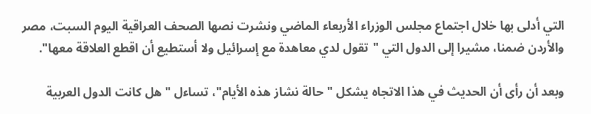التي أدلى بها خلال اجتماع مجلس الوزراء الأربعاء الماضي ونشرت نصها الصحف العراقية اليوم السبت، مصر والأردن ضمنا، مشيرا إلى الدول التي "تقول لدي معاهدة مع إسرائيل ولا أستطيع أن اقطع العلاقة معها".

وبعد أن رأى أن الحديث في هذا الاتجاه يشكل "حالة نشاز هذه الأيام"، تساءل "هل كانت الدول العربية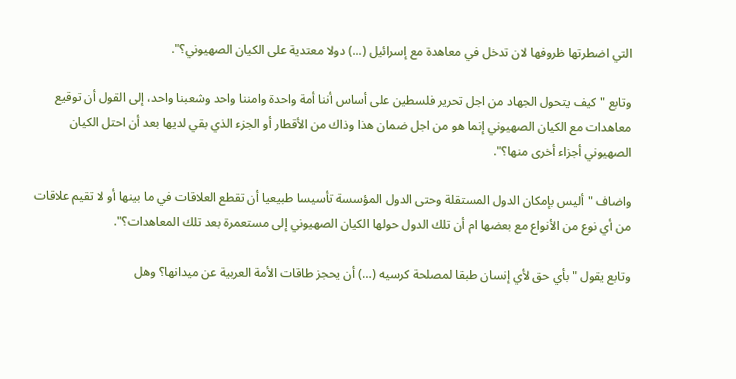التي اضطرتها ظروفها لان تدخل في معاهدة مع إسرائيل (...) دولا معتدية على الكيان الصهيوني؟".

وتابع "كيف يتحول الجهاد من اجل تحرير فلسطين على أساس أننا أمة واحدة وامننا واحد وشعبنا واحد، إلى القول أن توقيع معاهدات مع الكيان الصهيوني إنما هو من اجل ضمان هذا وذاك من الأقطار أو الجزء الذي بقي لديها بعد أن احتل الكيان الصهيوني أجزاء أخرى منها؟".

واضاف "أليس بإمكان الدول المستقلة وحتى الدول المؤسسة تأسيسا طبيعيا أن تقطع العلاقات في ما بينها أو لا تقيم علاقات من أي نوع من الأنواع مع بعضها ام أن تلك الدول حولها الكيان الصهيوني إلى مستعمرة بعد تلك المعاهدات؟".

وتابع يقول "بأي حق لأي إنسان طبقا لمصلحة كرسيه (…) أن يحجز طاقات الأمة العربية عن ميدانها؟ وهل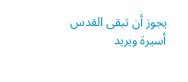يجوز أن تبقى القدس أسيرة ويريد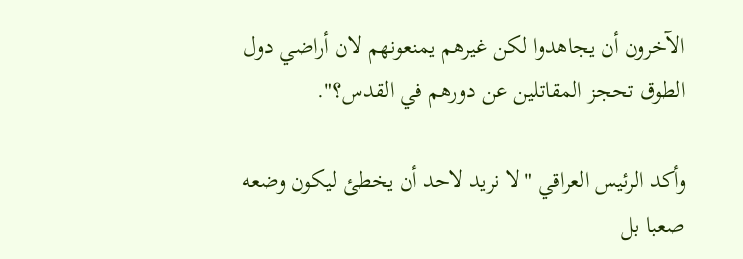الآخرون أن يجاهدوا لكن غيرهم يمنعونهم لان أراضي دول الطوق تحجز المقاتلين عن دورهم في القدس؟".

وأكد الرئيس العراقي "لا نريد لاحد أن يخطئ ليكون وضعه صعبا بل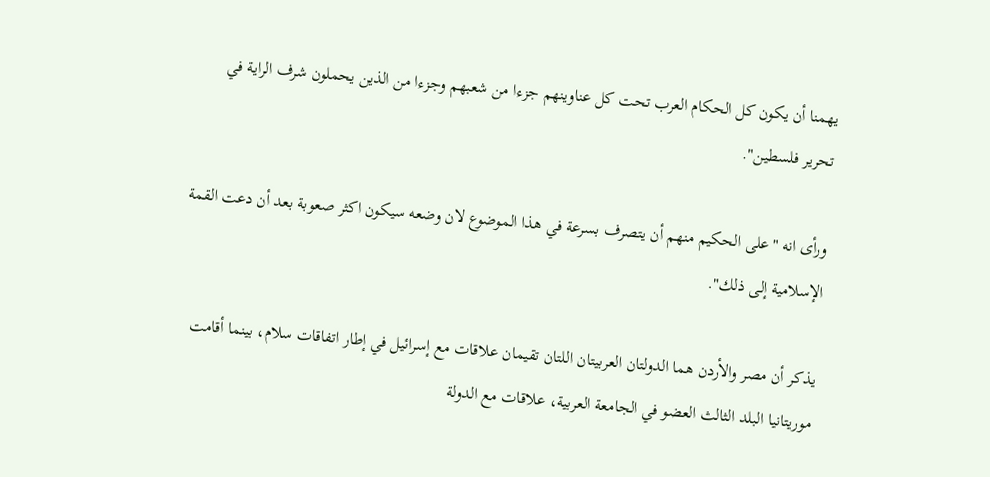يهمنا أن يكون كل الحكام العرب تحت كل عناوينهم جزءا من شعبهم وجزءا من الذين يحملون شرف الراية في تحرير فلسطين".

ورأى انه "على الحكيم منهم أن يتصرف بسرعة في هذا الموضوع لان وضعه سيكون اكثر صعوبة بعد أن دعت القمة الإسلامية إلى ذلك".

يذكر أن مصر والأردن هما الدولتان العربيتان اللتان تقيمان علاقات مع إسرائيل في إطار اتفاقات سلام، بينما أقامت موريتانيا البلد الثالث العضو في الجامعة العربية، علاقات مع الدولة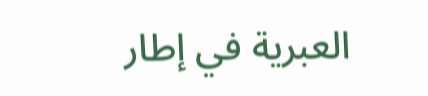العبرية في إطار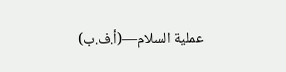عملية السلام—(أ.ف.ب)